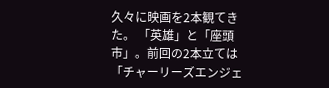久々に映画を2本観てきた。 「英雄」と「座頭市」。前回の2本立ては 「チャーリーズエンジェ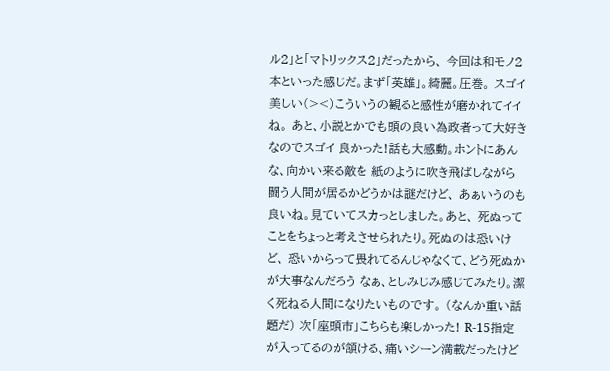ル2」と「マトリックス2」だったから、 今回は和モノ2本といった感じだ。まず「英雄」。綺麗。圧巻。 スゴイ美しい(><)こういうの観ると感性が磨かれてイイね。 あと、小説とかでも頭の良い為政者って大好きなのでスゴイ 良かった!話も大感動。ホントにあんな、向かい来る敵を 紙のように吹き飛ばしながら闘う人間が居るかどうかは謎だけど、 あぁいうのも良いね。見ていてスカっとしました。あと、 死ぬってことをちょっと考えさせられたり。死ぬのは恐いけど、 恐いからって畏れてるんじゃなくて、どう死ぬかが大事なんだろう なぁ、としみじみ感じてみたり。潔く死ねる人間になりたいものです。 (なんか重い話題だ) 次「座頭市」こちらも楽しかった! R-15指定が入ってるのが頷ける、痛いシーン満載だったけど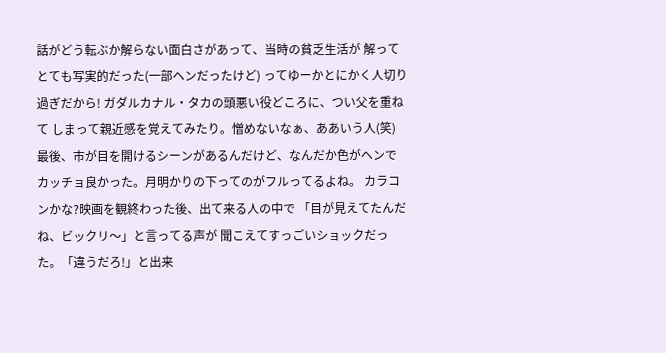話がどう転ぶか解らない面白さがあって、当時の貧乏生活が 解ってとても写実的だった(一部ヘンだったけど) ってゆーかとにかく人切り過ぎだから! ガダルカナル・タカの頭悪い役どころに、つい父を重ねて しまって親近感を覚えてみたり。憎めないなぁ、ああいう人(笑) 最後、市が目を開けるシーンがあるんだけど、なんだか色がヘンで カッチョ良かった。月明かりの下ってのがフルってるよね。 カラコンかな?映画を観終わった後、出て来る人の中で 「目が見えてたんだね、ビックリ〜」と言ってる声が 聞こえてすっごいショックだった。「違うだろ!」と出来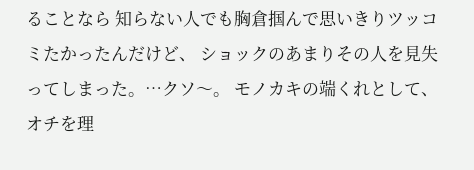ることなら 知らない人でも胸倉掴んで思いきりツッコミたかったんだけど、 ショックのあまりその人を見失ってしまった。…クソ〜。 モノカキの端くれとして、オチを理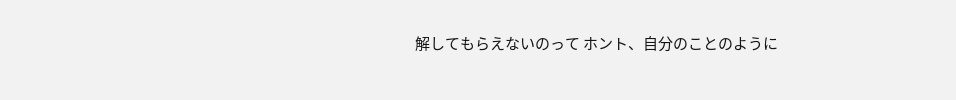解してもらえないのって ホント、自分のことのように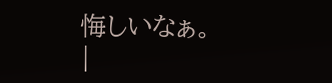悔しいなぁ。
|